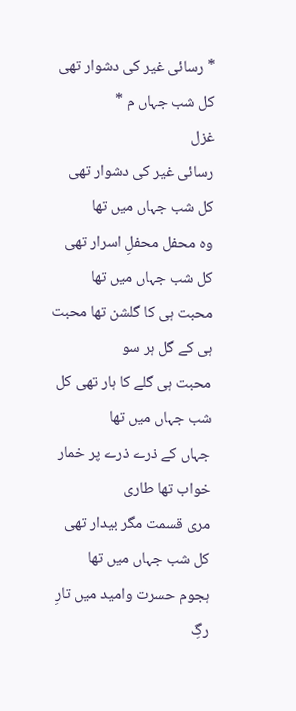* رسائی غیر کی دشوار تھی کل شب جہاں م *
غزل
رسائی غیر کی دشوار تھی کل شب جہاں میں تھا
وہ محفل محفلِ اسرار تھی کل شب جہاں میں تھا
محبت ہی کا گلشن تھا محبت ہی کے گل ہر سو
محبت ہی گلے کا ہار تھی کل شب جہاں میں تھا
جہاں کے ذرے ذرے پر خمار خواب تھا طاری
مری قسمت مگر بیدار تھی کل شب جہاں میں تھا
ہجوم حسرت وامید میں تارِ رگِ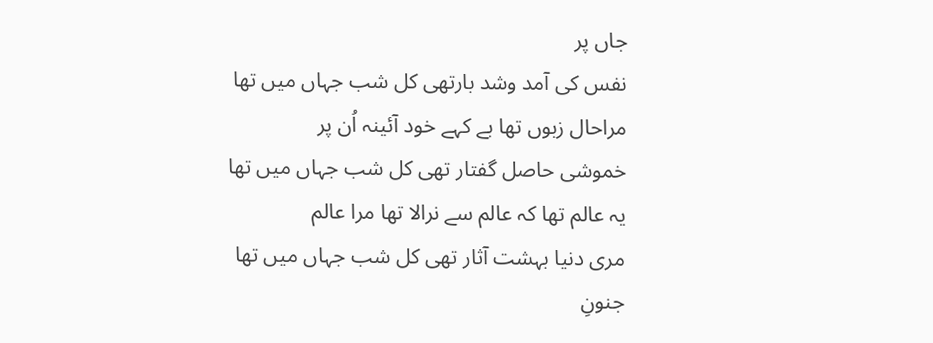جاں پر
نفس کی آمد وشد بارتھی کل شب جہاں میں تھا
مراحال زبوں تھا بے کہے خود آئینہ اُن پر
خموشی حاصل گفتار تھی کل شب جہاں میں تھا
یہ عالم تھا کہ عالم سے نرالا تھا مرا عالم
مری دنیا بہشت آثار تھی کل شب جہاں میں تھا
جنونِ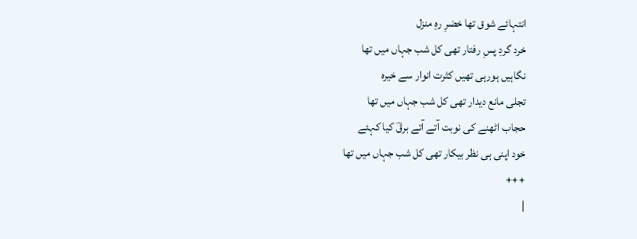انتہائے شوق تھا خضرِ رہِ منزل
خرد گردِ پسِ رفتار تھی کل شب جہاں میں تھا
نگاہیں ہورہی تھیں کثرت انوار سے خیرہ
تجلی مانع دیدار تھی کل شب جہاں میں تھا
حجاب اٹھنے کی نوبت آتے آتے برقؔ کیا کہئے
خود اپنی ہی نظر بیکار تھی کل شب جہاں میں تھا
+++
|